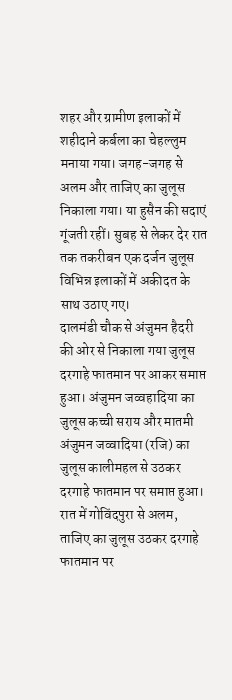शहर और ग्रामीण इलाकों में शहीदाने कर्बला का चेहल्लुम मनाया गया। जगह-जगह से अलम और ताजिए का जुलूस निकाला गया। या हुसैन की सदाएं गूंजती रहीं। सुबह से लेकर देर रात तक तकरीबन एक दर्जन जुलूस विभिन्न इलाकों में अकीदत के साथ उठाए गए।
दालमंडी चौक से अंजुमन हैदरी की ओर से निकाला गया जुलूस दरगाहे फातमान पर आकर समाप्त हुआ। अंजुमन जव्वहादिया का जुलूस कच्ची सराय और मातमी अंजुमन जव्वादिया (रजि) का जुलूस कालीमहल से उठकर दरगाहे फातमान पर समाप्त हुआ। रात में गोविंदपुरा से अलम, ताजिए का जुलूस उठकर दरगाहे फातमान पर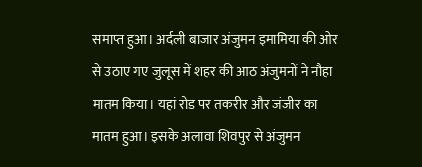समाप्त हुआ। अर्दली बाजार अंजुमन इमामिया की ओर से उठाए गए जुलूस में शहर की आठ अंजुमनों ने नौहा मातम किया। यहां रोड पर तकरीर और जंजीर का मातम हुआ। इसके अलावा शिवपुर से अंजुमन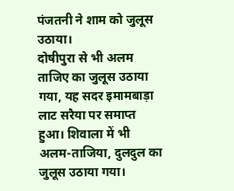पंजतनी ने शाम को जुलूस उठाया।
दोषीपुरा से भी अलम ताजिए का जुलूस उठाया गया, यह सदर इमामबाड़ा लाट सरैया पर समाप्त हुआ। शिवाला में भी अलम-ताजिया, दुलदुल का जुलूस उठाया गया।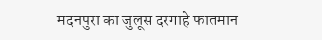मदनपुरा का जुलूस दरगाहे फातमान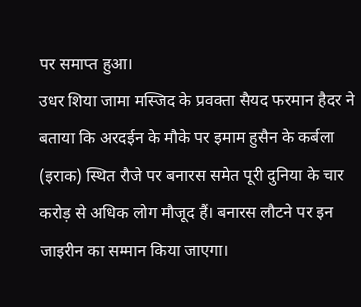पर समाप्त हुआ।
उधर शिया जामा मस्जिद के प्रवक्ता सैयद फरमान हैदर ने बताया कि अरदईन के मौके पर इमाम हुसैन के कर्बला (इराक) स्थित रौजे पर बनारस समेत पूरी दुनिया के चार करोड़ से अधिक लोग मौजूद हैं। बनारस लौटने पर इन जाइरीन का सम्मान किया जाएगा।